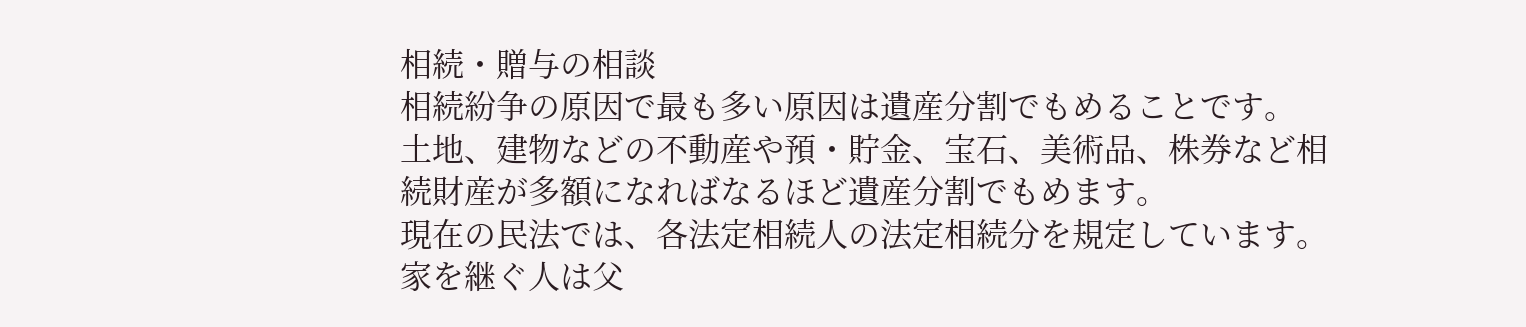相続・贈与の相談
相続紛争の原因で最も多い原因は遺産分割でもめることです。
土地、建物などの不動産や預・貯金、宝石、美術品、株券など相続財産が多額になればなるほど遺産分割でもめます。
現在の民法では、各法定相続人の法定相続分を規定しています。
家を継ぐ人は父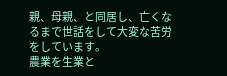親、母親、と同居し、亡くなるまで世話をして大変な苦労をしています。
農業を生業と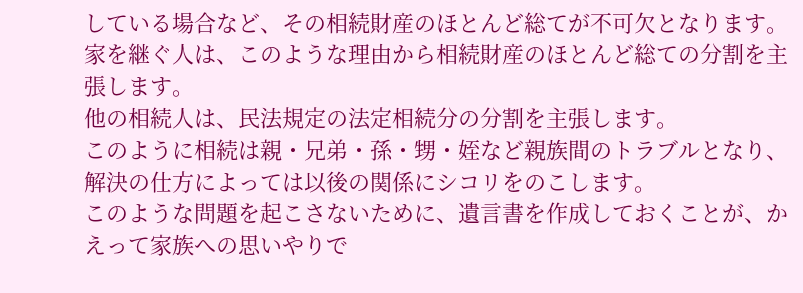している場合など、その相続財産のほとんど総てが不可欠となります。
家を継ぐ人は、このような理由から相続財産のほとんど総ての分割を主張します。
他の相続人は、民法規定の法定相続分の分割を主張します。
このように相続は親・兄弟・孫・甥・姪など親族間のトラブルとなり、解決の仕方によっては以後の関係にシコリをのこします。
このような問題を起こさないために、遺言書を作成しておくことが、かえって家族への思いやりで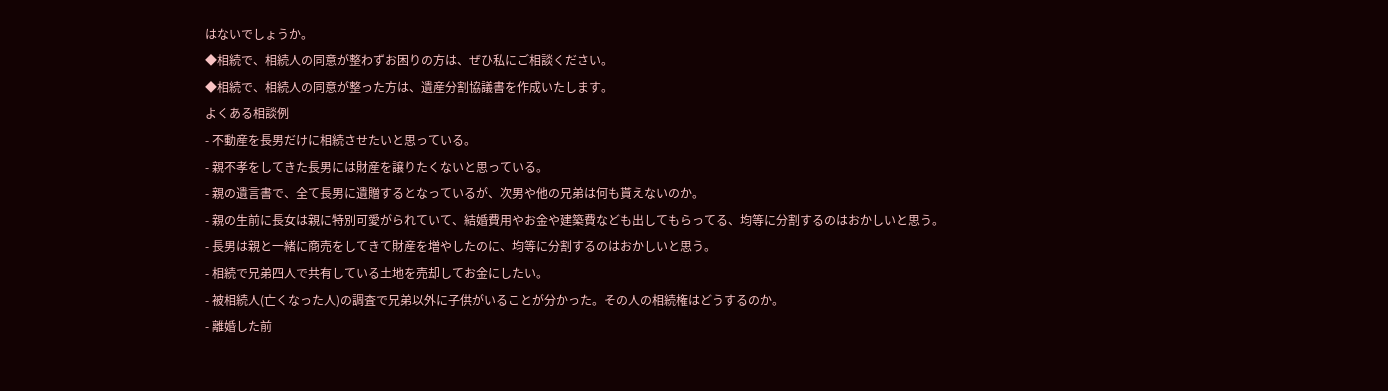はないでしょうか。
◆相続で、相続人の同意が整わずお困りの方は、ぜひ私にご相談ください。
◆相続で、相続人の同意が整った方は、遺産分割協議書を作成いたします。
よくある相談例
- 不動産を長男だけに相続させたいと思っている。
- 親不孝をしてきた長男には財産を譲りたくないと思っている。
- 親の遺言書で、全て長男に遺贈するとなっているが、次男や他の兄弟は何も貰えないのか。
- 親の生前に長女は親に特別可愛がられていて、結婚費用やお金や建築費なども出してもらってる、均等に分割するのはおかしいと思う。
- 長男は親と一緒に商売をしてきて財産を増やしたのに、均等に分割するのはおかしいと思う。
- 相続で兄弟四人で共有している土地を売却してお金にしたい。
- 被相続人(亡くなった人)の調査で兄弟以外に子供がいることが分かった。その人の相続権はどうするのか。
- 離婚した前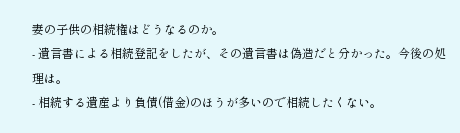妻の子供の相続権はどうなるのか。
- 遺言書による相続登記をしたが、その遺言書は偽造だと分かった。今後の処理は。
- 相続する遺産より負債(借金)のほうが多いので相続したくない。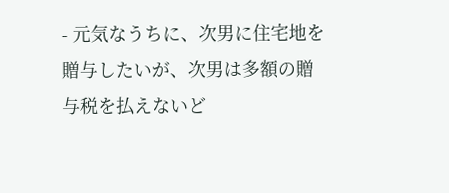- 元気なうちに、次男に住宅地を贈与したいが、次男は多額の贈与税を払えないど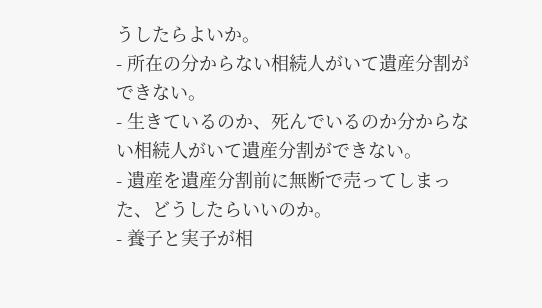うしたらよいか。
- 所在の分からない相続人がいて遺産分割ができない。
- 生きているのか、死んでいるのか分からない相続人がいて遺産分割ができない。
- 遺産を遺産分割前に無断で売ってしまった、どうしたらいいのか。
- 養子と実子が相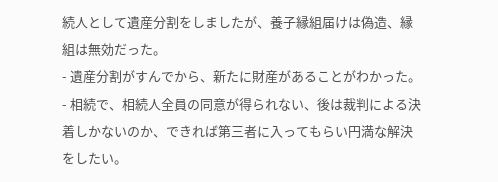続人として遺産分割をしましたが、養子縁組届けは偽造、縁組は無効だった。
- 遺産分割がすんでから、新たに財産があることがわかった。
- 相続で、相続人全員の同意が得られない、後は裁判による決着しかないのか、できれば第三者に入ってもらい円満な解決をしたい。